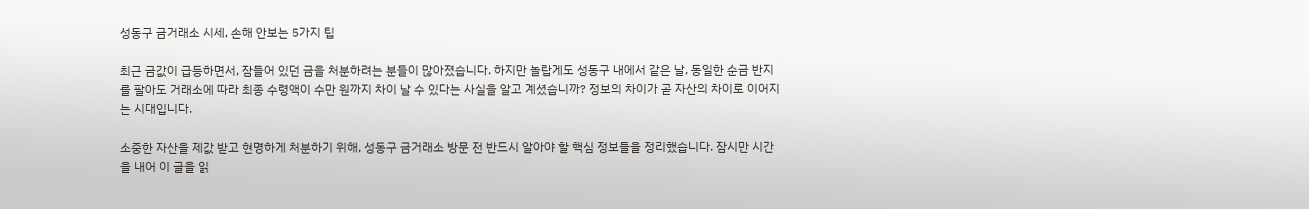성동구 금거래소 시세, 손해 안보는 5가지 팁

최근 금값이 급등하면서, 잠들어 있던 금을 처분하려는 분들이 많아졌습니다. 하지만 놀랍게도 성동구 내에서 같은 날, 동일한 순금 반지를 팔아도 거래소에 따라 최종 수령액이 수만 원까지 차이 날 수 있다는 사실을 알고 계셨습니까? 정보의 차이가 곧 자산의 차이로 이어지는 시대입니다.

소중한 자산을 제값 받고 현명하게 처분하기 위해, 성동구 금거래소 방문 전 반드시 알아야 할 핵심 정보들을 정리했습니다. 잠시만 시간을 내어 이 글을 읽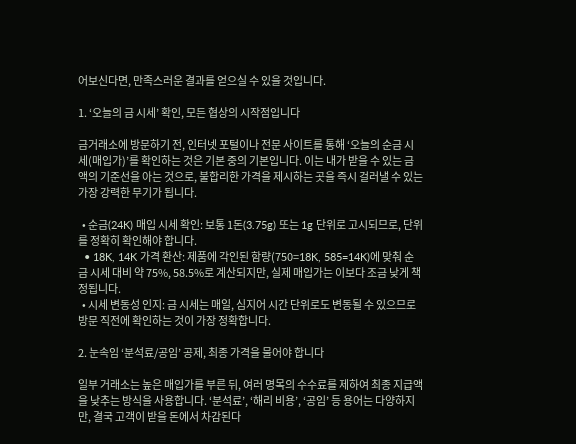어보신다면, 만족스러운 결과를 얻으실 수 있을 것입니다.

1. ‘오늘의 금 시세’ 확인, 모든 협상의 시작점입니다

금거래소에 방문하기 전, 인터넷 포털이나 전문 사이트를 통해 ‘오늘의 순금 시세(매입가)’를 확인하는 것은 기본 중의 기본입니다. 이는 내가 받을 수 있는 금액의 기준선을 아는 것으로, 불합리한 가격을 제시하는 곳을 즉시 걸러낼 수 있는 가장 강력한 무기가 됩니다.

  • 순금(24K) 매입 시세 확인: 보통 1돈(3.75g) 또는 1g 단위로 고시되므로, 단위를 정확히 확인해야 합니다.
  • 18K, 14K 가격 환산: 제품에 각인된 함량(750=18K, 585=14K)에 맞춰 순금 시세 대비 약 75%, 58.5%로 계산되지만, 실제 매입가는 이보다 조금 낮게 책정됩니다.
  • 시세 변동성 인지: 금 시세는 매일, 심지어 시간 단위로도 변동될 수 있으므로 방문 직전에 확인하는 것이 가장 정확합니다.

2. 눈속임 ‘분석료/공임’ 공제, 최종 가격을 물어야 합니다

일부 거래소는 높은 매입가를 부른 뒤, 여러 명목의 수수료를 제하여 최종 지급액을 낮추는 방식을 사용합니다. ‘분석료’, ‘해리 비용’, ‘공임’ 등 용어는 다양하지만, 결국 고객이 받을 돈에서 차감된다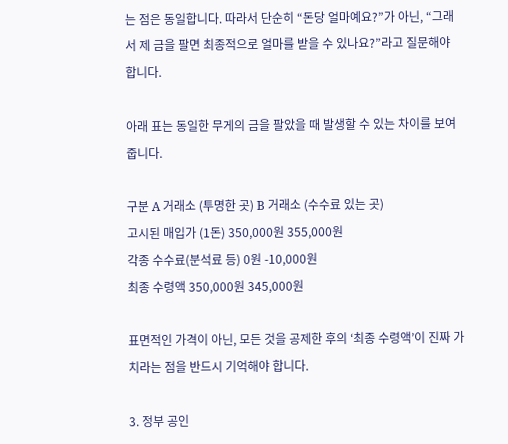는 점은 동일합니다. 따라서 단순히 “돈당 얼마예요?”가 아닌, “그래서 제 금을 팔면 최종적으로 얼마를 받을 수 있나요?”라고 질문해야 합니다.

아래 표는 동일한 무게의 금을 팔았을 때 발생할 수 있는 차이를 보여줍니다.

구분 A 거래소 (투명한 곳) B 거래소 (수수료 있는 곳)
고시된 매입가 (1돈) 350,000원 355,000원
각종 수수료(분석료 등) 0원 -10,000원
최종 수령액 350,000원 345,000원

표면적인 가격이 아닌, 모든 것을 공제한 후의 ‘최종 수령액’이 진짜 가치라는 점을 반드시 기억해야 합니다.

3. 정부 공인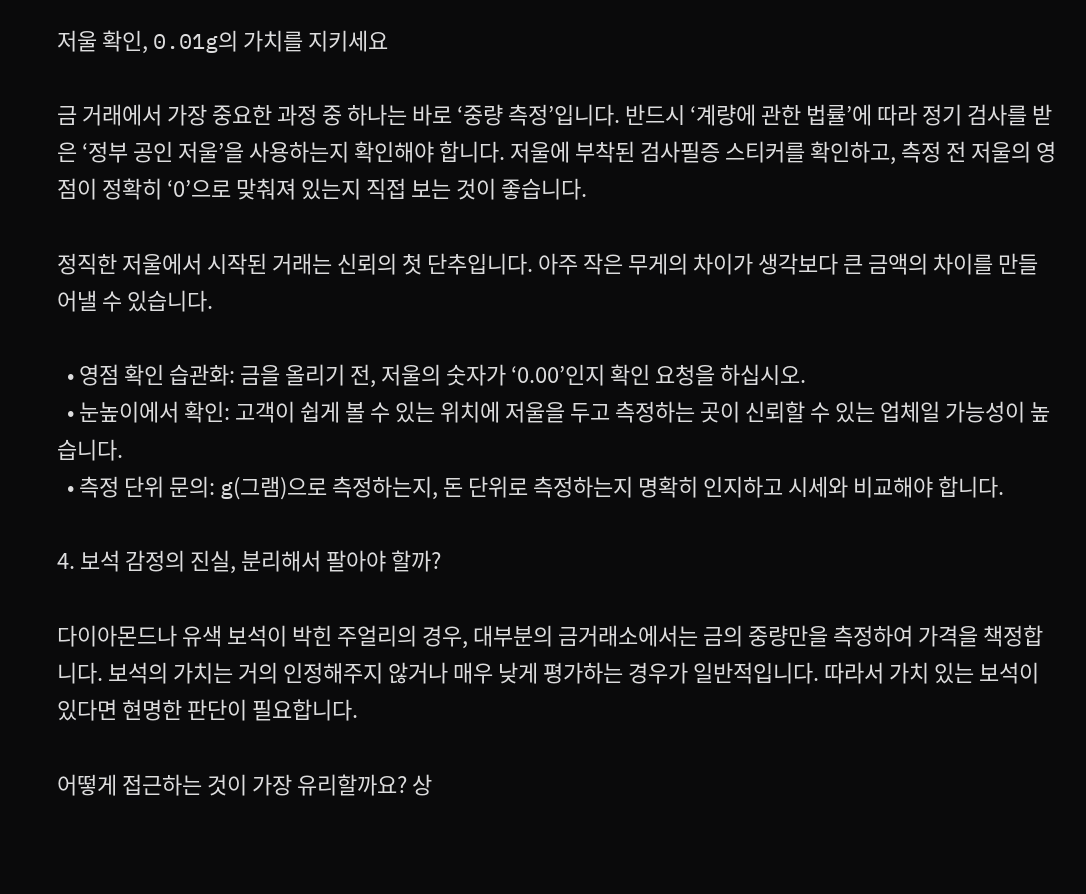저울 확인, 0.01g의 가치를 지키세요

금 거래에서 가장 중요한 과정 중 하나는 바로 ‘중량 측정’입니다. 반드시 ‘계량에 관한 법률’에 따라 정기 검사를 받은 ‘정부 공인 저울’을 사용하는지 확인해야 합니다. 저울에 부착된 검사필증 스티커를 확인하고, 측정 전 저울의 영점이 정확히 ‘0’으로 맞춰져 있는지 직접 보는 것이 좋습니다.

정직한 저울에서 시작된 거래는 신뢰의 첫 단추입니다. 아주 작은 무게의 차이가 생각보다 큰 금액의 차이를 만들어낼 수 있습니다.

  • 영점 확인 습관화: 금을 올리기 전, 저울의 숫자가 ‘0.00’인지 확인 요청을 하십시오.
  • 눈높이에서 확인: 고객이 쉽게 볼 수 있는 위치에 저울을 두고 측정하는 곳이 신뢰할 수 있는 업체일 가능성이 높습니다.
  • 측정 단위 문의: g(그램)으로 측정하는지, 돈 단위로 측정하는지 명확히 인지하고 시세와 비교해야 합니다.

4. 보석 감정의 진실, 분리해서 팔아야 할까?

다이아몬드나 유색 보석이 박힌 주얼리의 경우, 대부분의 금거래소에서는 금의 중량만을 측정하여 가격을 책정합니다. 보석의 가치는 거의 인정해주지 않거나 매우 낮게 평가하는 경우가 일반적입니다. 따라서 가치 있는 보석이 있다면 현명한 판단이 필요합니다.

어떻게 접근하는 것이 가장 유리할까요? 상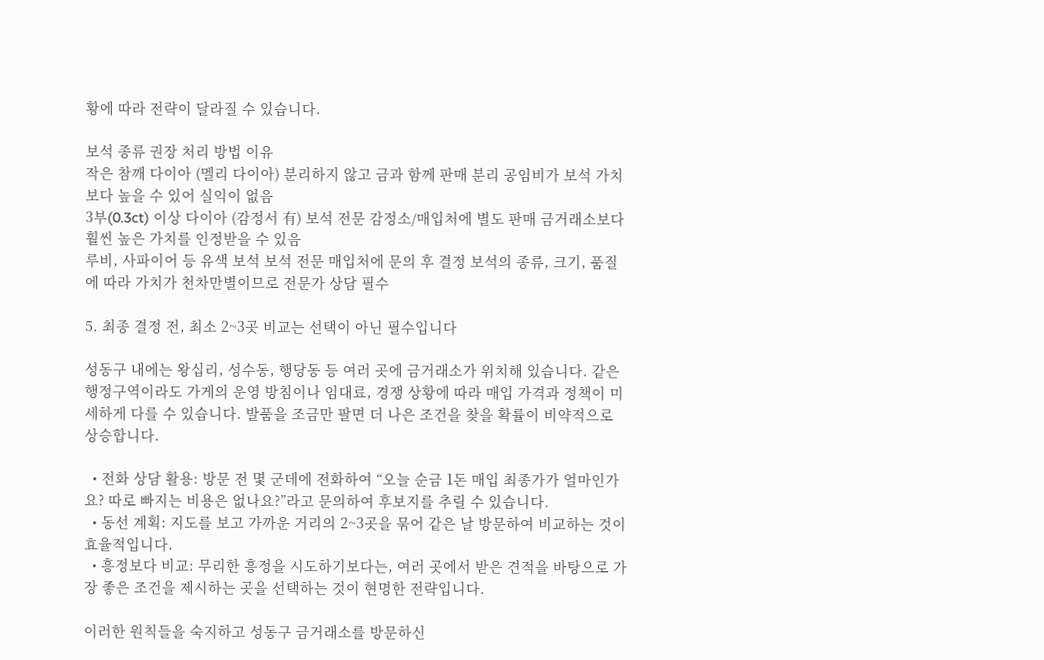황에 따라 전략이 달라질 수 있습니다.

보석 종류 권장 처리 방법 이유
작은 참깨 다이아 (멜리 다이아) 분리하지 않고 금과 함께 판매 분리 공임비가 보석 가치보다 높을 수 있어 실익이 없음
3부(0.3ct) 이상 다이아 (감정서 有) 보석 전문 감정소/매입처에 별도 판매 금거래소보다 훨씬 높은 가치를 인정받을 수 있음
루비, 사파이어 등 유색 보석 보석 전문 매입처에 문의 후 결정 보석의 종류, 크기, 품질에 따라 가치가 천차만별이므로 전문가 상담 필수

5. 최종 결정 전, 최소 2~3곳 비교는 선택이 아닌 필수입니다

성동구 내에는 왕십리, 성수동, 행당동 등 여러 곳에 금거래소가 위치해 있습니다. 같은 행정구역이라도 가게의 운영 방침이나 임대료, 경쟁 상황에 따라 매입 가격과 정책이 미세하게 다를 수 있습니다. 발품을 조금만 팔면 더 나은 조건을 찾을 확률이 비약적으로 상승합니다.

  • 전화 상담 활용: 방문 전 몇 군데에 전화하여 “오늘 순금 1돈 매입 최종가가 얼마인가요? 따로 빠지는 비용은 없나요?”라고 문의하여 후보지를 추릴 수 있습니다.
  • 동선 계획: 지도를 보고 가까운 거리의 2~3곳을 묶어 같은 날 방문하여 비교하는 것이 효율적입니다.
  • 흥정보다 비교: 무리한 흥정을 시도하기보다는, 여러 곳에서 받은 견적을 바탕으로 가장 좋은 조건을 제시하는 곳을 선택하는 것이 현명한 전략입니다.

이러한 원칙들을 숙지하고 성동구 금거래소를 방문하신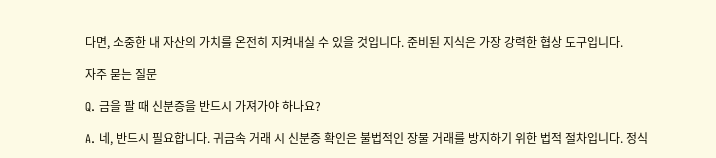다면, 소중한 내 자산의 가치를 온전히 지켜내실 수 있을 것입니다. 준비된 지식은 가장 강력한 협상 도구입니다.

자주 묻는 질문

Q. 금을 팔 때 신분증을 반드시 가져가야 하나요?

A. 네, 반드시 필요합니다. 귀금속 거래 시 신분증 확인은 불법적인 장물 거래를 방지하기 위한 법적 절차입니다. 정식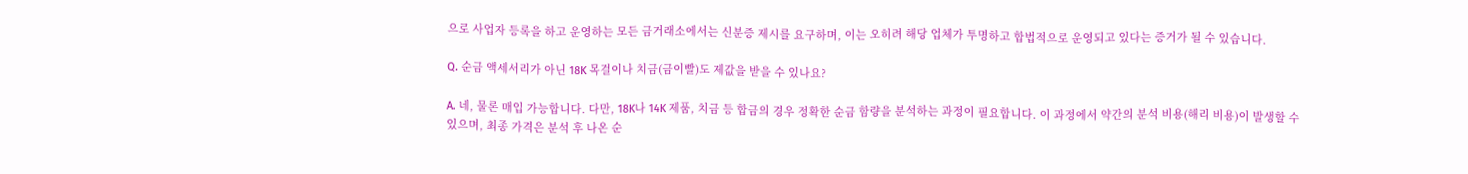으로 사업자 등록을 하고 운영하는 모든 금거래소에서는 신분증 제시를 요구하며, 이는 오히려 해당 업체가 투명하고 합법적으로 운영되고 있다는 증거가 될 수 있습니다.

Q. 순금 액세서리가 아닌 18K 목걸이나 치금(금이빨)도 제값을 받을 수 있나요?

A. 네, 물론 매입 가능합니다. 다만, 18K나 14K 제품, 치금 등 합금의 경우 정확한 순금 함량을 분석하는 과정이 필요합니다. 이 과정에서 약간의 분석 비용(해리 비용)이 발생할 수 있으며, 최종 가격은 분석 후 나온 순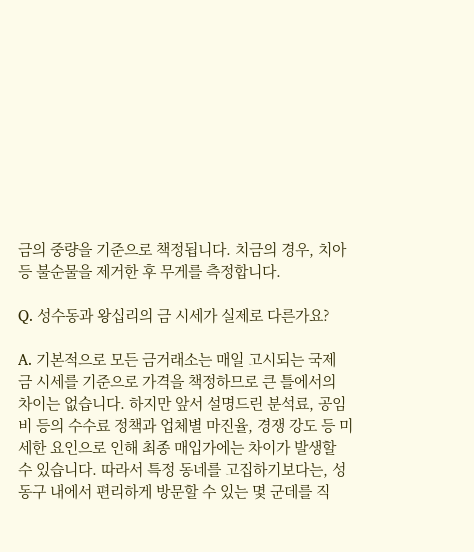금의 중량을 기준으로 책정됩니다. 치금의 경우, 치아 등 불순물을 제거한 후 무게를 측정합니다.

Q. 성수동과 왕십리의 금 시세가 실제로 다른가요?

A. 기본적으로 모든 금거래소는 매일 고시되는 국제 금 시세를 기준으로 가격을 책정하므로 큰 틀에서의 차이는 없습니다. 하지만 앞서 설명드린 분석료, 공임비 등의 수수료 정책과 업체별 마진율, 경쟁 강도 등 미세한 요인으로 인해 최종 매입가에는 차이가 발생할 수 있습니다. 따라서 특정 동네를 고집하기보다는, 성동구 내에서 편리하게 방문할 수 있는 몇 군데를 직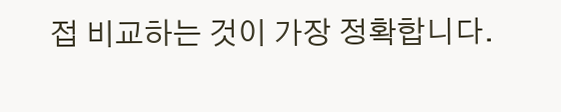접 비교하는 것이 가장 정확합니다.